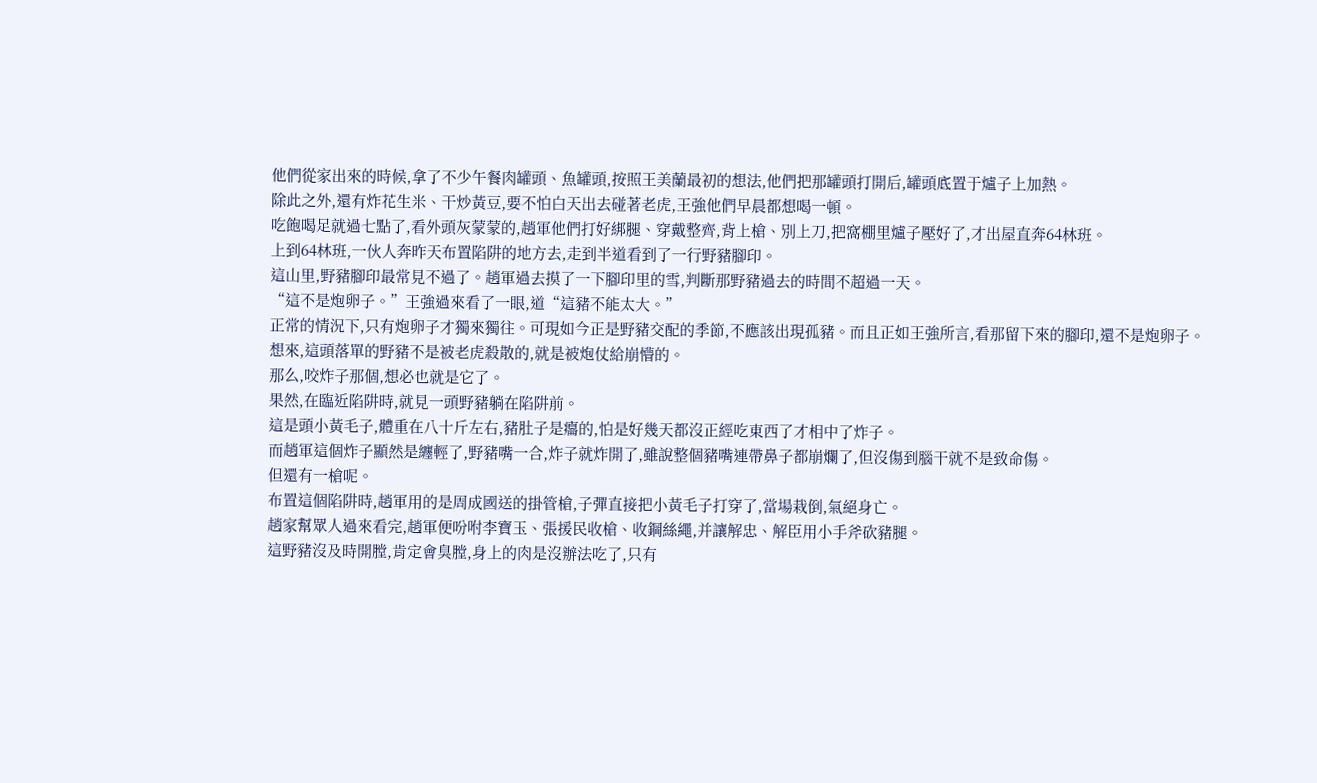他們從家出來的時候,拿了不少午餐肉罐頭、魚罐頭,按照王美蘭最初的想法,他們把那罐頭打開后,罐頭底置于爐子上加熱。
除此之外,還有炸花生米、干炒黃豆,要不怕白天出去碰著老虎,王強他們早晨都想喝一頓。
吃飽喝足就過七點了,看外頭灰蒙蒙的,趙軍他們打好綁腿、穿戴整齊,背上槍、別上刀,把窩棚里爐子壓好了,才出屋直奔64林班。
上到64林班,一伙人奔昨天布置陷阱的地方去,走到半道看到了一行野豬腳印。
這山里,野豬腳印最常見不過了。趙軍過去摸了一下腳印里的雪,判斷那野豬過去的時間不超過一天。
“這不是炮卵子。”王強過來看了一眼,道“這豬不能太大。”
正常的情況下,只有炮卵子才獨來獨往。可現如今正是野豬交配的季節,不應該出現孤豬。而且正如王強所言,看那留下來的腳印,還不是炮卵子。
想來,這頭落單的野豬不是被老虎殺散的,就是被炮仗給崩懵的。
那么,咬炸子那個,想必也就是它了。
果然,在臨近陷阱時,就見一頭野豬躺在陷阱前。
這是頭小黃毛子,體重在八十斤左右,豬肚子是癟的,怕是好幾天都沒正經吃東西了才相中了炸子。
而趙軍這個炸子顯然是纏輕了,野豬嘴一合,炸子就炸開了,雖說整個豬嘴連帶鼻子都崩爛了,但沒傷到腦干就不是致命傷。
但還有一槍呢。
布置這個陷阱時,趙軍用的是周成國送的掛管槍,子彈直接把小黃毛子打穿了,當場栽倒,氣絕身亡。
趙家幫眾人過來看完,趙軍便吩咐李寶玉、張援民收槍、收鋼絲繩,并讓解忠、解臣用小手斧砍豬腿。
這野豬沒及時開膛,肯定會臭膛,身上的肉是沒辦法吃了,只有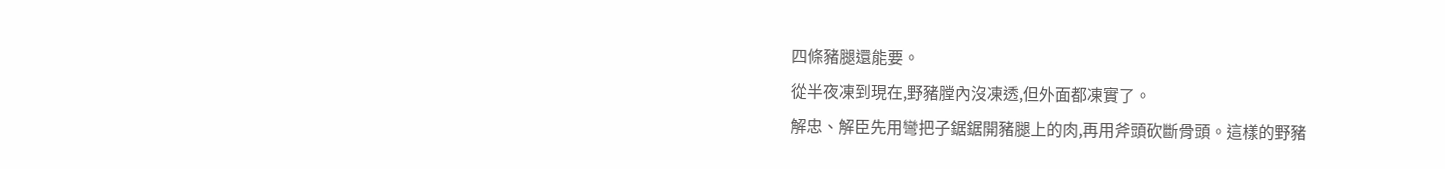四條豬腿還能要。
從半夜凍到現在,野豬膛內沒凍透,但外面都凍實了。
解忠、解臣先用彎把子鋸鋸開豬腿上的肉,再用斧頭砍斷骨頭。這樣的野豬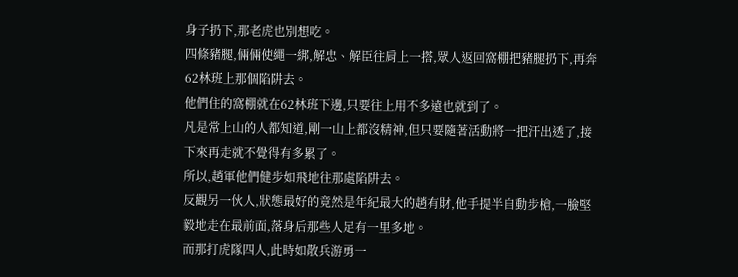身子扔下,那老虎也別想吃。
四條豬腿,倆倆使繩一綁,解忠、解臣往肩上一搭,眾人返回窩棚把豬腿扔下,再奔62林班上那個陷阱去。
他們住的窩棚就在62林班下邊,只要往上用不多遠也就到了。
凡是常上山的人都知道,剛一山上都沒精神,但只要隨著活動將一把汗出透了,接下來再走就不覺得有多累了。
所以,趙軍他們健步如飛地往那處陷阱去。
反觀另一伙人,狀態最好的竟然是年紀最大的趙有財,他手提半自動步槍,一臉堅毅地走在最前面,落身后那些人足有一里多地。
而那打虎隊四人,此時如散兵游勇一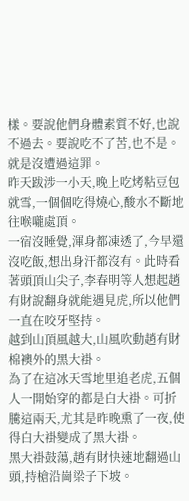樣。要說他們身體素質不好,也說不過去。要說吃不了苦,也不是。
就是沒遭過這罪。
昨天跋涉一小天,晚上吃烤粘豆包就雪,一個個吃得燒心,酸水不斷地往喉嚨處頂。
一宿沒睡覺,渾身都凍透了,今早還沒吃飯,想出身汗都沒有。此時看著頭頂山尖子,李春明等人想起趙有財說翻身就能遇見虎,所以他們一直在咬牙堅持。
越到山頂風越大,山風吹動趙有財棉襖外的黑大褂。
為了在這冰天雪地里追老虎,五個人一開始穿的都是白大褂。可折騰這兩天,尤其是昨晚熏了一夜,使得白大褂變成了黑大褂。
黑大褂鼓蕩,趙有財快速地翻過山頭,持槍沿崗梁子下坡。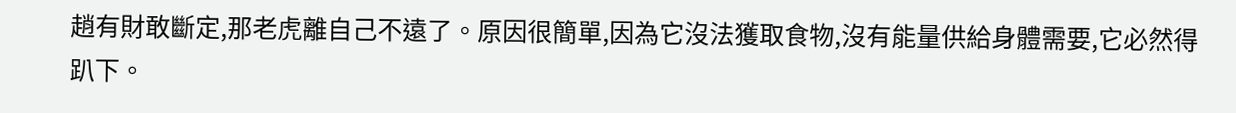趙有財敢斷定,那老虎離自己不遠了。原因很簡單,因為它沒法獲取食物,沒有能量供給身體需要,它必然得趴下。